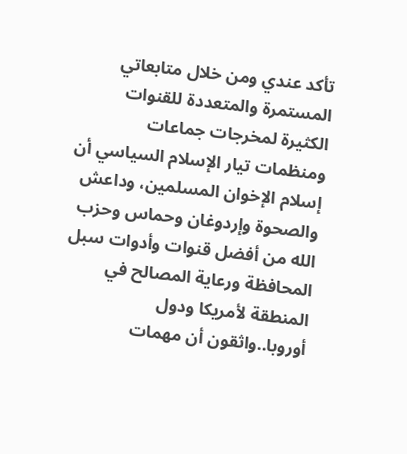تأكد عندي ومن خلال متابعاتي المستمرة والمتعددة للقنوات الكثيرة لمخرجات جماعات ومنظمات تيار الإسلام السياسي أن إسلام الإخوان المسلمين، وداعش والصحوة وإردوغان وحماس وحزب الله من أفضل قنوات وأدوات سبل المحافظة ورعاية المصالح في المنطقة لأمريكا ودول أوروبا..واثقون أن مهمات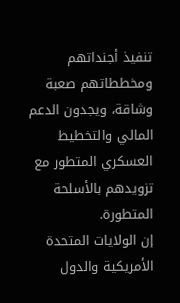تنفيذ أجنداتهم ومخططاتهم صعبة وشاقة، ويجدون الدعم المالي والتخطيط العسكري المتطور مع تزويدهم بالأسلحة المتطورة.
إن الولايات المتحدة الأمريكية والدول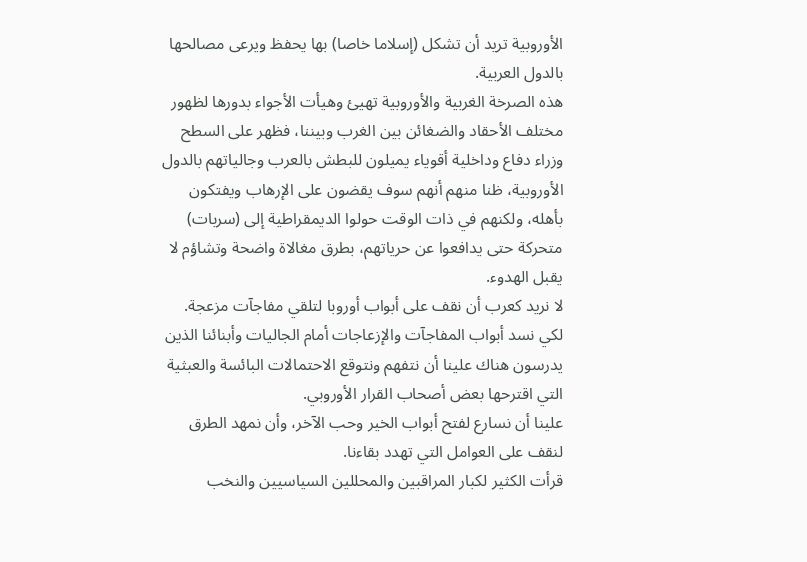الأوروبية تريد أن تشكل (إسلاما خاصا) بها يحفظ ويرعى مصالحها بالدول العربية.
هذه الصرخة الغربية والأوروبية تهيئ وهيأت الأجواء بدورها لظهور مختلف الأحقاد والضغائن بين الغرب وبيننا، فظهر على السطح وزراء دفاع وداخلية أقوياء يميلون للبطش بالعرب وجالياتهم بالدول الأوروبية، ظنا منهم أنهم سوف يقضون على الإرهاب ويفتكون بأهله، ولكنهم في ذات الوقت حولوا الديمقراطية إلى (سربات) متحركة حتى يدافعوا عن حرياتهم، بطرق مغالاة واضحة وتشاؤم لا يقبل الهدوء.
لا نريد كعرب أن نقف على أبواب أوروبا لتلقي مفاجآت مزعجة.
لكي نسد أبواب المفاجآت والإزعاجات أمام الجاليات وأبنائنا الذين يدرسون هناك علينا أن نتفهم ونتوقع الاحتمالات البائسة والعبثية التي اقترحها بعض أصحاب القرار الأوروبي.
علينا أن نسارع لفتح أبواب الخير وحب الآخر، وأن نمهد الطرق لنقف على العوامل التي تهدد بقاءنا.
قرأت الكثير لكبار المراقبين والمحللين السياسيين والنخب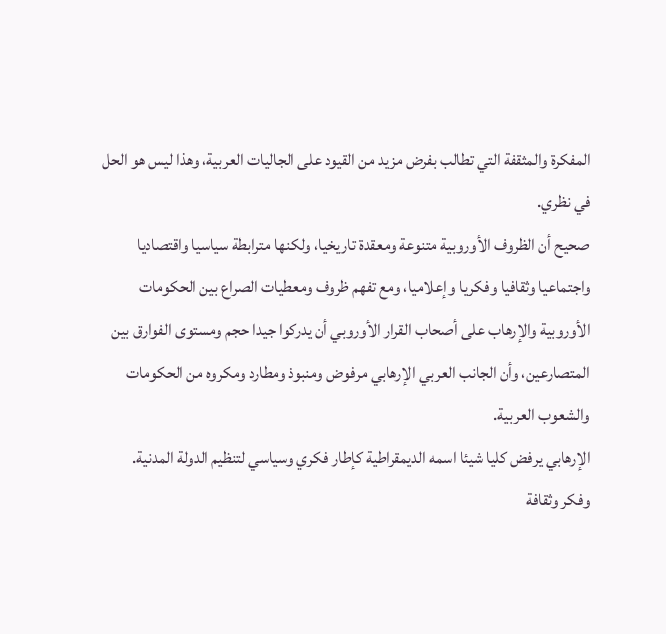المفكرة والمثقفة التي تطالب بفرض مزيد من القيود على الجاليات العربية، وهذا ليس هو الحل في نظري.
صحيح أن الظروف الأوروبية متنوعة ومعقدة تاريخيا، ولكنها مترابطة سياسيا واقتصاديا واجتماعيا وثقافيا وفكريا وإعلاميا، ومع تفهم ظروف ومعطيات الصراع بين الحكومات الأوروبية والإرهاب على أصحاب القرار الأوروبي أن يدركوا جيدا حجم ومستوى الفوارق بين المتصارعين، وأن الجانب العربي الإرهابي مرفوض ومنبوذ ومطارد ومكروه من الحكومات والشعوب العربية.
الإرهابي يرفض كليا شيئا اسمه الديمقراطية كإطار فكري وسياسي لتنظيم الدولة المدنية.
وفكر وثقافة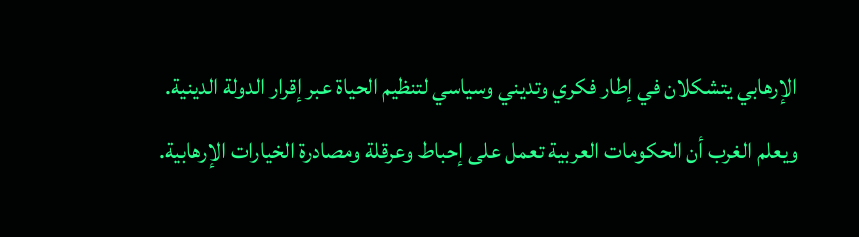الإرهابي يتشكلان في إطار فكري وتديني وسياسي لتنظيم الحياة عبر إقرار الدولة الدينية.
ويعلم الغرب أن الحكومات العربية تعمل على إحباط وعرقلة ومصادرة الخيارات الإرهابية.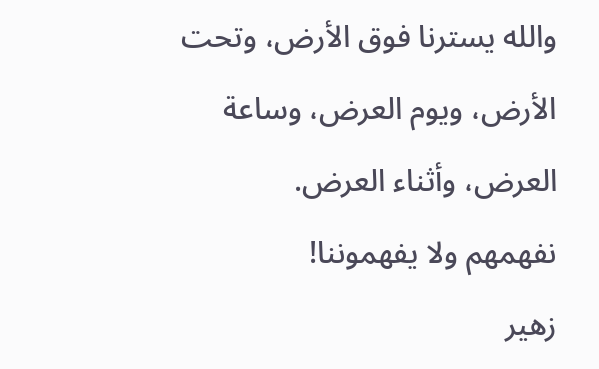والله يسترنا فوق الأرض، وتحت الأرض، ويوم العرض، وساعة العرض، وأثناء العرض.
نفهمهم ولا يفهموننا!
زهير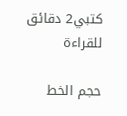كتبي2 دقائق للقراءة

حجم الخط